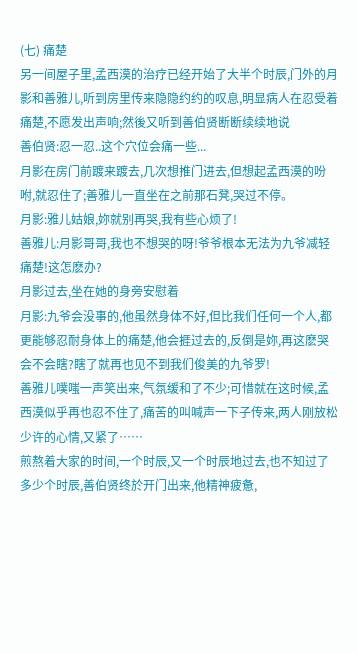(七) 痛楚
另一间屋子里,孟西漠的治疗已经开始了大半个时辰,门外的月影和善雅儿,听到房里传来隐隐约约的叹息,明显病人在忍受着痛楚,不愿发出声响;然後又听到善伯贤断断续续地说
善伯贤:忍一忍..这个穴位会痛一些...
月影在房门前踱来踱去,几次想推门进去,但想起孟西漠的吩咐,就忍住了;善雅儿一直坐在之前那石凳,哭过不停。
月影:雅儿姑娘,妳就别再哭,我有些心烦了!
善雅儿:月影哥哥,我也不想哭的呀!爷爷根本无法为九爷减轻痛楚!这怎麽办?
月影过去,坐在她的身旁安慰着
月影:九爷会没事的,他虽然身体不好,但比我们任何一个人,都更能够忍耐身体上的痛楚,他会捱过去的,反倒是妳,再这麽哭会不会瞎?瞎了就再也见不到我们俊美的九爷罗!
善雅儿噗嗤一声笑出来,气氛缓和了不少;可惜就在这时候,孟西漠似乎再也忍不住了,痛苦的叫喊声一下子传来,两人刚放松少许的心情,又紧了……
煎熬着大家的时间,一个时辰,又一个时辰地过去,也不知过了多少个时辰,善伯贤终於开门出来,他精神疲惫,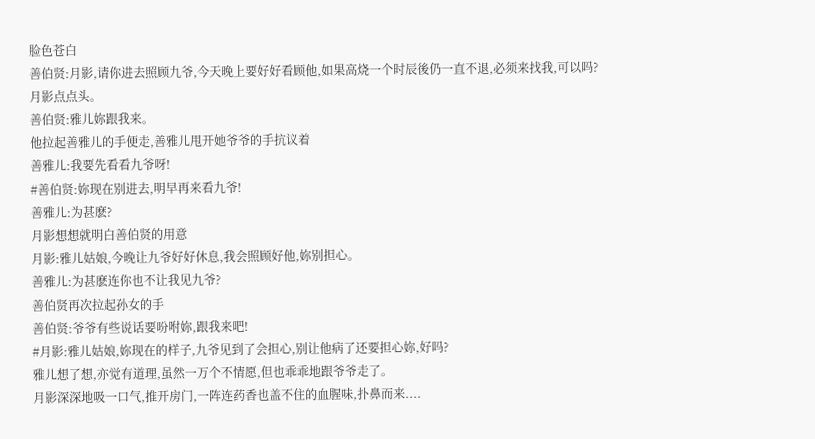脸色苍白
善伯贤:月影,请你进去照顾九爷,今天晚上要好好看顾他,如果高烧一个时辰後仍一直不退,必须来找我,可以吗?
月影点点头。
善伯贤:雅儿妳跟我来。
他拉起善雅儿的手便走,善雅儿甩开她爷爷的手抗议着
善雅儿:我要先看看九爷呀!
#善伯贤:妳现在别进去,明早再来看九爷!
善雅儿:为甚麽?
月影想想就明白善伯贤的用意
月影:雅儿姑娘,今晚让九爷好好休息,我会照顾好他,妳别担心。
善雅儿:为甚麽连你也不让我见九爷?
善伯贤再次拉起孙女的手
善伯贤:爷爷有些说话要吩咐妳,跟我来吧!
#月影:雅儿姑娘,妳现在的样子,九爷见到了会担心,别让他病了还要担心妳,好吗?
雅儿想了想,亦觉有道理,虽然一万个不情愿,但也乖乖地跟爷爷走了。
月影深深地吸一口气,推开房门,一阵连药香也盖不住的血腥味,扑鼻而来....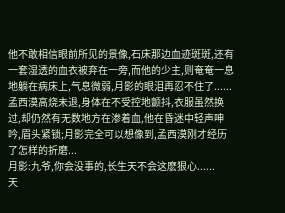他不敢相信眼前所见的景像,石床那边血迹斑斑,还有一套湿透的血衣被弃在一旁,而他的少主,则奄奄一息地躺在病床上,气息微弱,月影的眼泪再忍不住了......
孟西漠高烧未退,身体在不受控地颤抖,衣服虽然换过,却仍然有无数地方在渗着血,他在昏迷中轻声呻 吟,眉头紧锁;月影完全可以想像到,孟西漠刚才经历了怎样的折磨...
月影:九爷,你会没事的,长生天不会这麽狠心......
天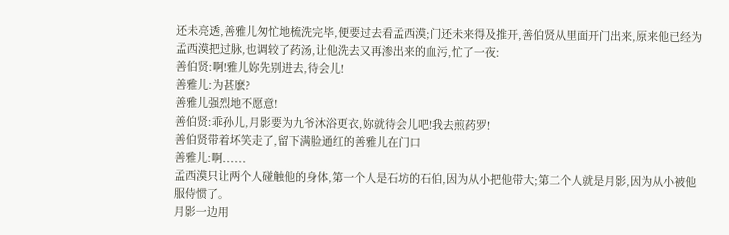还未亮透,善雅儿匆忙地梳洗完毕,便要过去看孟西漠;门还未来得及推开,善伯贤从里面开门出来,原来他已经为孟西漠把过脉,也调较了药汤,让他洗去又再渗出来的血污,忙了一夜:
善伯贤:啊!雅儿妳先别进去,待会儿!
善雅儿:为甚麽?
善雅儿强烈地不愿意!
善伯贤:乖孙儿,月影要为九爷沐浴更衣,妳就待会儿吧!我去煎药罗!
善伯贤带着坏笑走了,留下满脸通红的善雅儿在门口
善雅儿:啊......
孟西漠只让两个人碰触他的身体,第一个人是石坊的石伯,因为从小把他带大;第二个人就是月影,因为从小被他服侍惯了。
月影一边用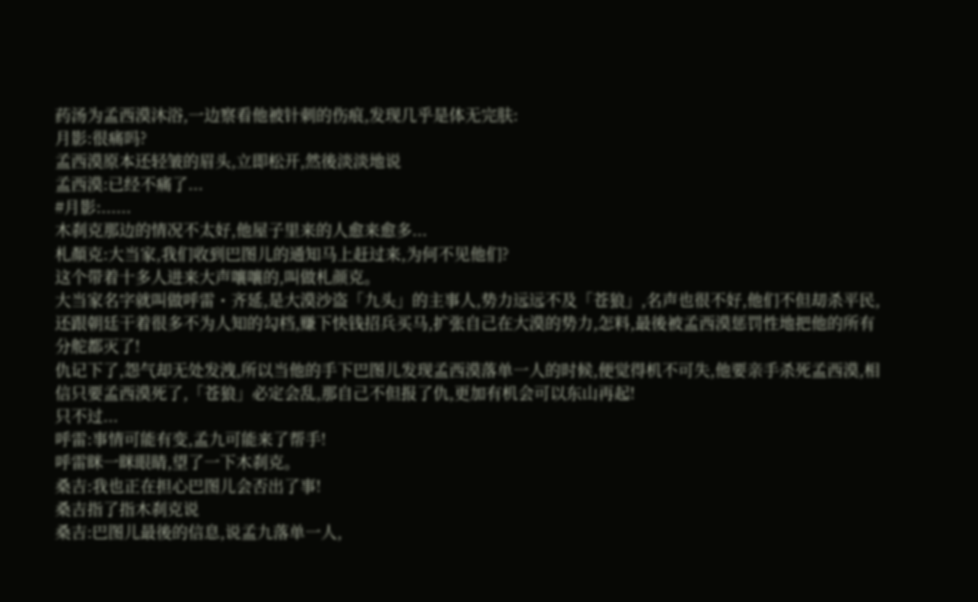药汤为孟西漠沐浴,一边察看他被针刺的伤痕,发现几乎是体无完肤:
月影:很痛吗?
孟西漠原本还轻皱的眉头,立即松开,然後淡淡地说
孟西漠:已经不痛了...
#月影:......
木刹克那边的情况不太好,他屋子里来的人愈来愈多...
札顏克:大当家,我们收到巴图儿的通知马上赶过来,为何不见他们?
这个带着十多人进来大声嚷嚷的,叫做札颜克。
大当家名字就叫做呼雷・齐延,是大漠沙盗「九头」的主事人,势力远远不及「苍狼」,名声也很不好,他们不但刧杀平民,还跟朝廷干着很多不为人知的勾档,赚下快钱招兵买马,扩张自己在大漠的势力,怎料,最後被孟西漠惩罚性地把他的所有分舵都灭了!
仇记下了,怨气却无处发洩,所以当他的手下巴图儿发现孟西漠落单一人的时候,便觉得机不可失,他要亲手杀死孟西漠,相信只要孟西漠死了,「苍狼」必定会乱,那自己不但报了仇,更加有机会可以东山再起!
只不过...
呼雷:事情可能有变,孟九可能来了帮手!
呼雷眯一眯眼睛,望了一下木刹克。
桑吉:我也正在担心巴图儿会否出了事!
桑吉指了指木刹克说
桑吉:巴图儿最後的信息,说孟九落单一人,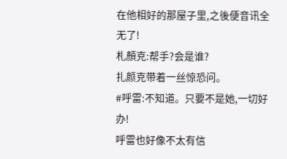在他相好的那屋子里,之後便音讯全无了!
札顏克:帮手?会是谁?
扎颜克带着一丝惊恐问。
#呼雷:不知道。只要不是她,一切好办!
呼雷也好像不太有信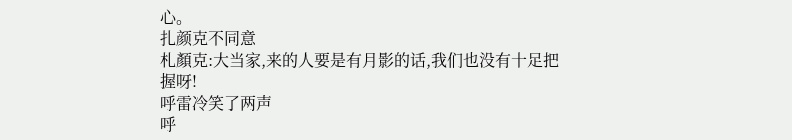心。
扎颜克不同意
札顏克:大当家,来的人要是有月影的话,我们也没有十足把握呀!
呼雷冷笑了两声
呼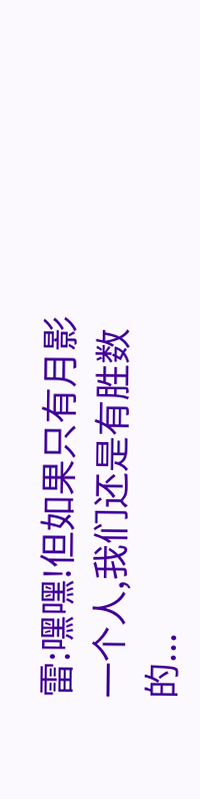雷:嘿嘿!但如果只有月影一个人,我们还是有胜数的...